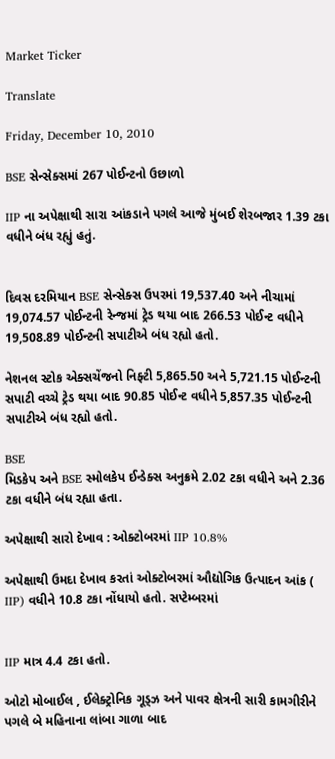Market Ticker

Translate

Friday, December 10, 2010

BSE સેન્સેક્સમાં 267 પોઈન્ટનો ઉછાળો

IIP ના અપેક્ષાથી સારા આંકડાને પગલે આજે મુંબઈ શેરબજાર 1.39 ટકા વધીને બંધ રહ્યું હતું.


દિવસ દરમિયાન BSE સેન્સેક્સ ઉપરમાં 19,537.40 અને નીચામાં 19,074.57 પોઈન્ટની રેન્જમાં ટ્રેડ થયા બાદ 266.53 પોઈન્ટ વધીને 19,508.89 પોઈન્ટની સપાટીએ બંધ રહ્યો હતો.

નેશનલ સ્ટોક એક્સચેંજનો નિફ્ટી 5,865.50 અને 5,721.15 પોઈન્ટની સપાટી વચ્ચે ટ્રેડ થયા બાદ 90.85 પોઈન્ટ વધીને 5,857.35 પોઈન્ટની સપાટીએ બંધ રહ્યો હતો.

BSE
મિડકેપ અને BSE સ્મોલકેપ ઈન્ડેક્સ અનુક્રમે 2.02 ટકા વધીને અને 2.36 ટકા વધીને બંધ રહ્યા હતા.

અપેક્ષાથી સારો દેખાવ : ઓક્ટોબરમાં IIP 10.8%

અપેક્ષાથી ઉમદા દેખાવ કરતાં ઓક્ટોબરમાં ઔદ્યોગિક ઉત્પાદન આંક ( IIP) વધીને 10.8 ટકા નોંધાયો હતો. સપ્ટેમ્બરમાં


IIP માત્ર 4.4 ટકા હતો.

ઓટો મોબાઈલ , ઈલેક્ટ્રોનિક ગૂડ્ઝ અને પાવર ક્ષેત્રની સારી કામગીરીને પગલે બે મહિનાના લાંબા ગાળા બાદ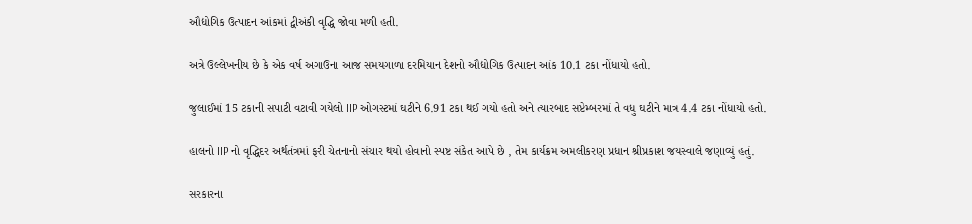ઔદ્યોગિક ઉત્પાદન આંકમાં દ્વીઅંકી વૃદ્ધિ જોવા મળી હતી.

અત્રે ઉલ્લેખનીય છે કે એક વર્ષ અગાઉના આજ સમયગાળા દરમિયાન દેશનો ઔદ્યોગિક ઉત્પાદન આંક 10.1 ટકા નોંધાયો હતો.

જુલાઈમાં 15 ટકાની સપાટી વટાવી ગયેલો IIP ઓગસ્ટમાં ઘટીને 6.91 ટકા થઈ ગયો હતો અને ત્યારબાદ સપ્ટેમ્બરમાં તે વધુ ઘટીને માત્ર 4.4 ટકા નોંધાયો હતો.

હાલનો IIP નો વૃદ્ધિદર અર્થતંત્રમાં ફરી ચેતનાનો સંચાર થયો હોવાનો સ્પષ્ટ સંકેત આપે છે , તેમ કાર્યક્રમ અમલીકરણ પ્રધાન શ્રીપ્રકાશ જયસ્વાલે જણાવ્યું હતું.

સરકારના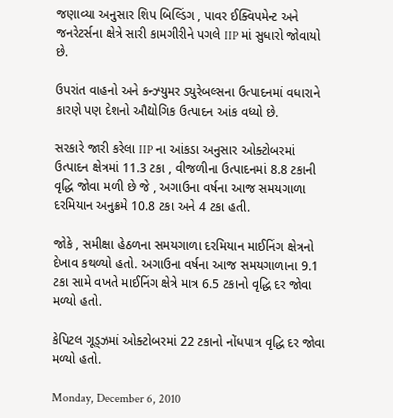જણાવ્યા અનુસાર શિપ બિલ્ડિંગ , પાવર ઈક્વિપમેન્ટ અને જનરેટર્સના ક્ષેત્રે સારી કામગીરીને પગલે IIP માં સુધારો જોવાયો છે.

ઉપરાંત વાહનો અને કન્ઝ્યુમર ડ્યુરેબલ્સના ઉત્પાદનમાં વધારાને કારણે પણ દેશનો ઔદ્યોગિક ઉત્પાદન આંક વધ્યો છે.

સરકારે જારી કરેલા IIP ના આંકડા અનુસાર ઓક્ટોબરમાં ઉત્પાદન ક્ષેત્રમાં 11.3 ટકા , વીજળીના ઉત્પાદનમાં 8.8 ટકાની વૃદ્ધિ જોવા મળી છે જે , અગાઉના વર્ષના આજ સમયગાળા દરમિયાન અનુક્રમે 10.8 ટકા અને 4 ટકા હતી.

જોકે , સમીક્ષા હેઠળના સમયગાળા દરમિયાન માઈનિંગ ક્ષેત્રનો દેખાવ કથળ્યો હતો. અગાઉના વર્ષના આજ સમયગાળાના 9.1 ટકા સામે વખતે માઈનિંગ ક્ષેત્રે માત્ર 6.5 ટકાનો વૃદ્ધિ દર જોવા મળ્યો હતો.

કેપિટલ ગૂડ્ઝમાં ઓક્ટોબરમાં 22 ટકાનો નોંધપાત્ર વૃદ્ધિ દર જોવા મળ્યો હતો.

Monday, December 6, 2010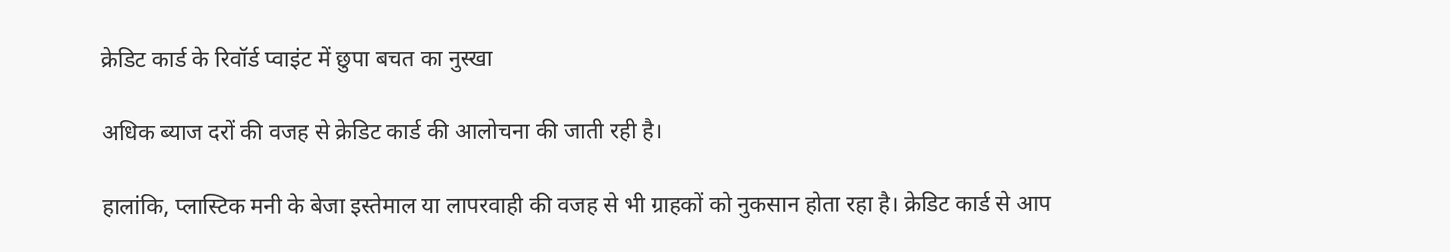क्रेडिट कार्ड के रिवॉर्ड प्वाइंट में छुपा बचत का नुस्खा

अधिक ब्याज दरों की वजह से क्रेडिट कार्ड की आलोचना की जाती रही है।

हालांकि, प्लास्टिक मनी के बेजा इस्तेमाल या लापरवाही की वजह से भी ग्राहकों को नुकसान होता रहा है। क्रेडिट कार्ड से आप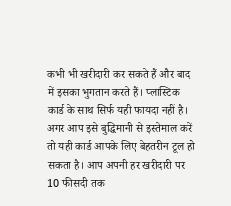कभी भी खरीदारी कर सकते हैं और बाद में इसका भुगतान करते हैं। प्लास्टिक कार्ड के साथ सिर्फ यही फायदा नहीं है। अगर आप इसे बुद्धिमानी से इस्तेमाल करें तो यही कार्ड आपके लिए बेहतरीन टूल हो सकता है। आप अपनी हर खरीदारी पर 10 फीसदी तक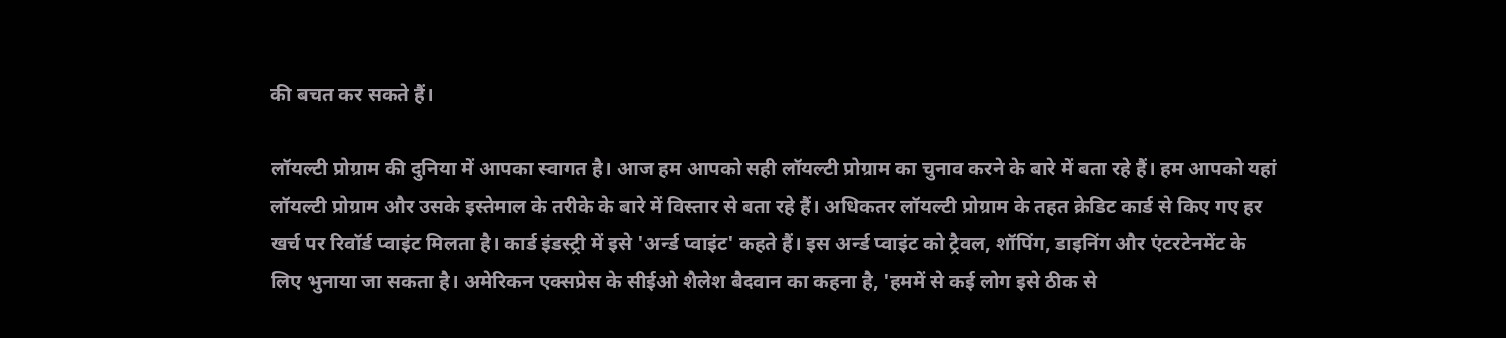की बचत कर सकते हैं।

लॉयल्टी प्रोग्राम की दुनिया में आपका स्वागत है। आज हम आपको सही लॉयल्टी प्रोग्राम का चुनाव करने के बारे में बता रहे हैं। हम आपको यहां लॉयल्टी प्रोग्राम और उसके इस्तेमाल के तरीके के बारे में विस्तार से बता रहे हैं। अधिकतर लॉयल्टी प्रोग्राम के तहत क्रेडिट कार्ड से किए गए हर खर्च पर रिवॉर्ड प्वाइंट मिलता है। कार्ड इंडस्ट्री में इसे 'अर्न्ड प्वाइंट' कहते हैं। इस अर्न्ड प्वाइंट को ट्रैवल, शॉपिंग, डाइनिंग और एंटरटेनमेंट के लिए भुनाया जा सकता है। अमेरिकन एक्सप्रेस के सीईओ शैलेश बैदवान का कहना है, 'हममें से कई लोग इसे ठीक से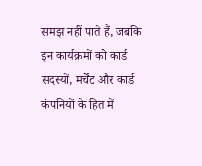समझ नहीं पाते हैं, जबकि इन कार्यक्रमों को कार्ड सदस्यों, मर्चेंट और कार्ड कंपनियों के हित में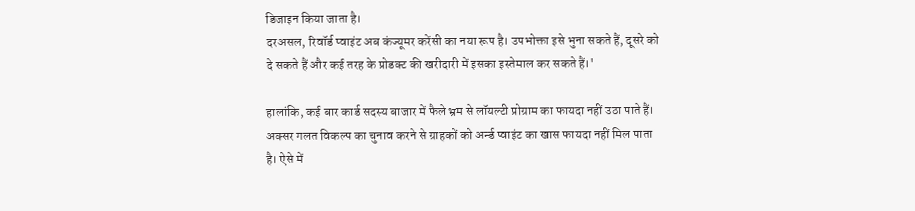डिजाइन किया जाता है।
दरअसल, रिवॉर्ड प्वाइंट अब कंज्यूमर करेंसी का नया रूप है। उपभोक्ता इसे भुना सकते हैं, दूसरे को दे सकते हैं और कई तरह के प्रोडक्ट की खरीदारी में इसका इस्तेमाल कर सकते हैं।'

हालांकि, कई बार कार्ड सदस्य बाजार में फैले भ्रम से लॉयल्टी प्रोग्राम का फायदा नहीं उठा पाते हैं। अक्सर गलत विकल्प का चुनाव करने से ग्राहकों को अर्न्ड प्वाइंट का खास फायदा नहीं मिल पाता है। ऐसे में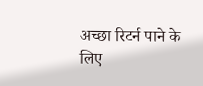अच्छा रिटर्न पाने के लिए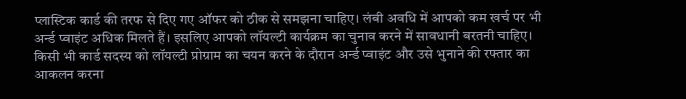प्लास्टिक कार्ड की तरफ से दिए गए ऑफर को ठीक से समझना चाहिए। लंबी अवधि में आपको कम खर्च पर भी अर्न्ड प्वाइंट अधिक मिलते हैं। इसलिए आपको लॉयल्टी कार्यक्रम का चुनाव करने में सावधानी बरतनी चाहिए। किसी भी कार्ड सदस्य को लॉयल्टी प्रोग्राम का चयन करने के दौरान अर्न्ड प्वाइंट और उसे भुनाने की रफ्तार का आकलन करना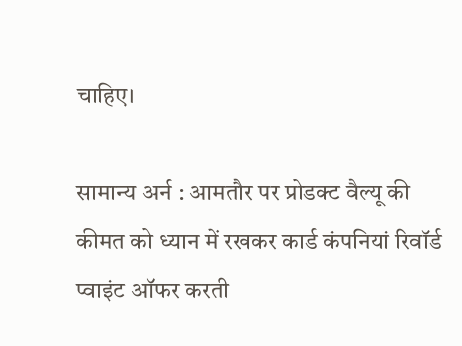चाहिए।

सामान्य अर्न : आमतौर पर प्रोडक्ट वैल्यू की कीमत को ध्यान में रखकर कार्ड कंपनियां रिवॉर्ड प्वाइंट ऑफर करती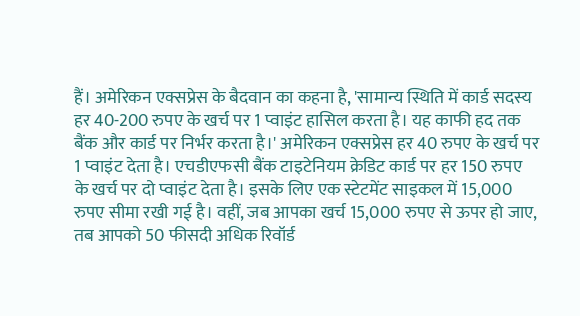हैं। अमेरिकन एक्सप्रेस के बैदवान का कहना है, 'सामान्य स्थिति में कार्ड सदस्य हर 40-200 रुपए के खर्च पर 1 प्वाइंट हासिल करता है। यह काफी हद तक बैंक और कार्ड पर निर्भर करता है।' अमेरिकन एक्सप्रेस हर 40 रुपए के खर्च पर 1 प्वाइंट देता है। एचडीएफसी बैंक टाइटेनियम क्रेडिट कार्ड पर हर 150 रुपए के खर्च पर दो प्वाइंट देता है। इसके लिए एक स्टेटमेंट साइकल में 15,000 रुपए सीमा रखी गई है। वहीं, जब आपका खर्च 15,000 रुपए से ऊपर हो जाए, तब आपको 50 फीसदी अधिक रिवॉर्ड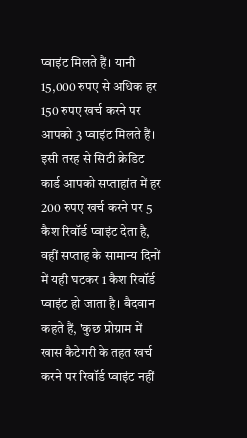प्वाइंट मिलते हैं। यानी 15,000 रुपए से अधिक हर 150 रुपए खर्च करने पर आपको 3 प्वाइंट मिलते हैं। इसी तरह से सिटी क्रेडिट कार्ड आपको सप्ताहांत में हर 200 रुपए खर्च करने पर 5 कैश रिवॉर्ड प्वाइंट देता है, वहीं सप्ताह के सामान्य दिनों में यही घटकर 1 कैश रिवॉर्ड प्वाइंट हो जाता है। बैदवान कहते हैं, 'कुछ प्रोग्राम में खास कैटेगरी के तहत खर्च करने पर रिवॉर्ड प्वाइंट नहीं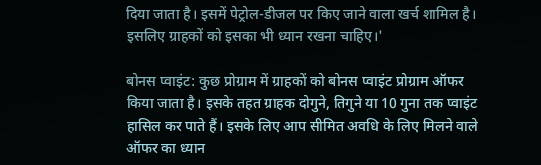दिया जाता है। इसमें पेट्रोल-डीजल पर किए जाने वाला खर्च शामिल है। इसलिए ग्राहकों को इसका भी ध्यान रखना चाहिए।'

बोनस प्वाइंट: कुछ प्रोग्राम में ग्राहकों को बोनस प्वाइंट प्रोग्राम ऑफर किया जाता है। इसके तहत ग्राहक दोगुने, तिगुने या 10 गुना तक प्वाइंट हासिल कर पाते हैं। इसके लिए आप सीमित अवधि के लिए मिलने वाले ऑफर का ध्यान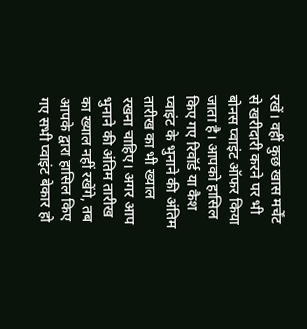रखें। वहीं कुछ खास मर्चेंट से खरीदारी करने पर भी बोनस प्वाइंट ऑफर किया जाता है। आपको हासिल किए गए रिवॉर्ड या कैश प्वाइंट के भुनाने की अंतिम तारीख का भी ख्याल रखना चाहिए। अगर आप भुनाने की अंतिम तारीख का ख्याल नहीं रखेंगे, तब आपके द्वारा हासिल किए गए सभी प्वाइंट बेकार हो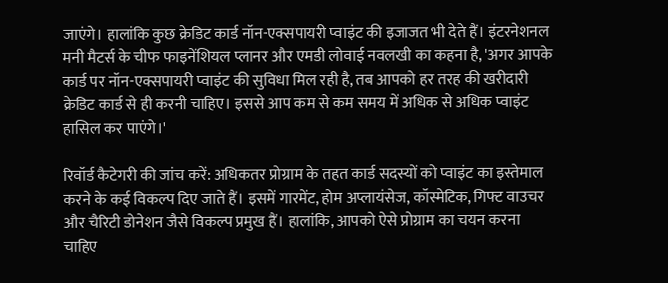जाएंगे। हालांकि कुछ क्रेडिट कार्ड नॉन-एक्सपायरी प्वाइंट की इजाजत भी देते हैं। इंटरनेशनल मनी मैटर्स के चीफ फाइनेंशियल प्लानर और एमडी लोवाई नवलखी का कहना है, 'अगर आपके कार्ड पर नॉन-एक्सपायरी प्वाइंट की सुविधा मिल रही है, तब आपको हर तरह की खरीदारी क्रेडिट कार्ड से ही करनी चाहिए। इससे आप कम से कम समय में अधिक से अधिक प्वाइंट हासिल कर पाएंगे।'

रिवॉर्ड कैटेगरी की जांच करें: अधिकतर प्रोग्राम के तहत कार्ड सदस्यों को प्वाइंट का इस्तेमाल करने के कई विकल्प दिए जाते हैं। इसमें गारमेंट, होम अप्लायंसेज, कॉस्मेटिक, गिफ्ट वाउचर और चैरिटी डोनेशन जैसे विकल्प प्रमुख हैं। हालांकि, आपको ऐसे प्रोग्राम का चयन करना चाहिए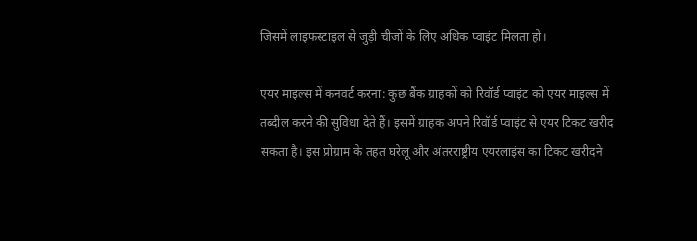जिसमें लाइफस्टाइल से जुड़ी चीजों के लिए अधिक प्वाइंट मिलता हो।

एयर माइल्स में कनवर्ट करना: कुछ बैंक ग्राहकों को रिवॉर्ड प्वाइंट को एयर माइल्स में तब्दील करने की सुविधा देते हैं। इसमें ग्राहक अपने रिवॉर्ड प्वाइंट से एयर टिकट खरीद सकता है। इस प्रोग्राम के तहत घरेलू और अंतरराष्ट्रीय एयरलाइंस का टिकट खरीदने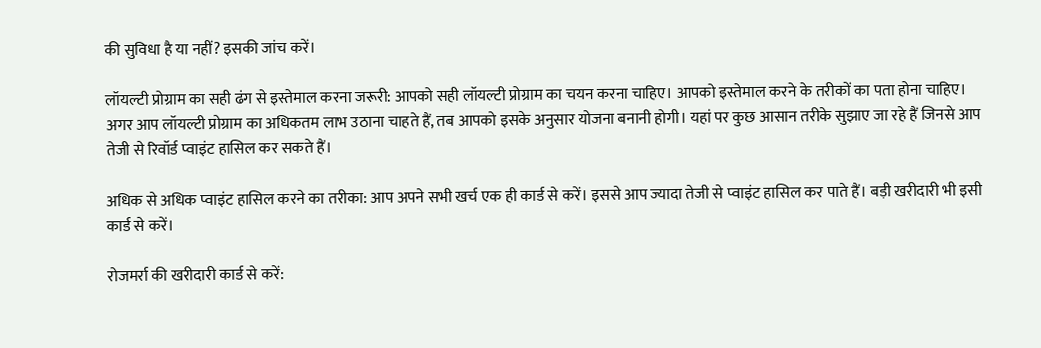की सुविधा है या नहीं? इसकी जांच करें।

लॉयल्टी प्रोग्राम का सही ढंग से इस्तेमाल करना जरूरी: आपको सही लॉयल्टी प्रोग्राम का चयन करना चाहिए। आपको इस्तेमाल करने के तरीकों का पता होना चाहिए। अगर आप लॉयल्टी प्रोग्राम का अधिकतम लाभ उठाना चाहते हैं, तब आपको इसके अनुसार योजना बनानी होगी। यहां पर कुछ आसान तरीके सुझाए जा रहे हैं जिनसे आप तेजी से रिवॉर्ड प्वाइंट हासिल कर सकते हैं।

अधिक से अधिक प्वाइंट हासिल करने का तरीका: आप अपने सभी खर्च एक ही कार्ड से करें। इससे आप ज्यादा तेजी से प्वाइंट हासिल कर पाते हैं। बड़ी खरीदारी भी इसी कार्ड से करें।

रोजमर्रा की खरीदारी कार्ड से करें: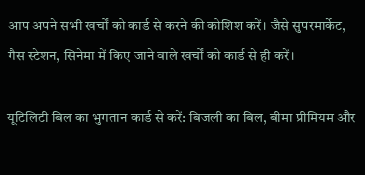आप अपने सभी खर्चों को कार्ड से करने की कोशिश करें। जैसे सुपरमार्केट, गैस स्टेशन, सिनेमा में किए जाने वाले खर्चों को कार्ड से ही करें।

यूटिलिटी बिल का भुगतान कार्ड से करें: बिजली का बिल, बीमा प्रीमियम और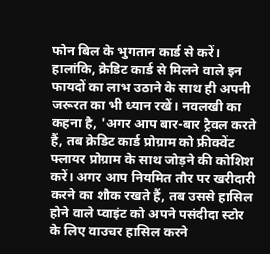फोन बिल के भुगतान कार्ड से करें। हालांकि, क्रेडिट कार्ड से मिलने वाले इन फायदों का लाभ उठाने के साथ ही अपनी जरूरत का भी ध्यान रखें। नवलखी का कहना है, 'अगर आप बार-बार ट्रैवल करते हैं, तब क्रेडिट कार्ड प्रोग्राम को फ्रीक्वेंट फ्लायर प्रोग्राम के साथ जोड़ने की कोशिश करें। अगर आप नियमित तौर पर खरीदारी करने का शौक रखते हैं, तब उससे हासिल होने वाले प्वाइंट को अपने पसंदीदा स्टोर के लिए वाउचर हासिल करने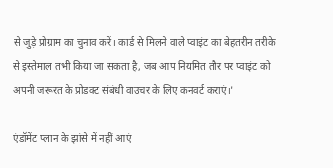से जुड़े प्रोग्राम का चुनाव करें। कार्ड से मिलने वाले प्वाइंट का बेहतरीन तरीके से इस्तेमाल तभी किया जा सकता है, जब आप नियमित तौर पर प्वाइंट को अपनी जरूरत के प्रोडक्ट संबंधी वाउचर के लिए कनवर्ट कराएं।'

एंडॉमेंट प्लान के झांसे में नहीं आएं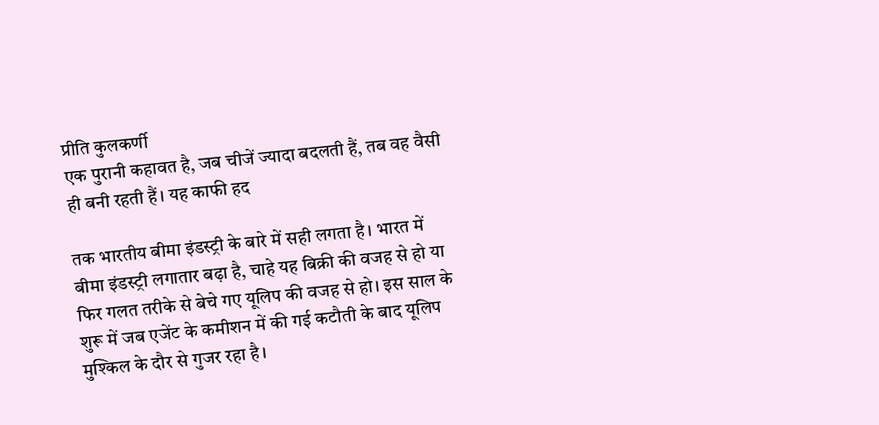प्रीति कुलकर्णी
एक पुरानी कहावत है, जब चीजें ज्यादा बदलती हैं, तब वह वैसी ही बनी रहती हैं। यह काफी हद

तक भारतीय बीमा इंडस्ट्री के बारे में सही लगता है। भारत में बीमा इंडस्ट्री लगातार बढ़ा है, चाहे यह बिक्री की वजह से हो या फिर गलत तरीके से बेचे गए यूलिप की वजह से हो। इस साल के शुरू में जब एजेंट के कमीशन में की गई कटौती के बाद यूलिप मुश्किल के दौर से गुजर रहा है।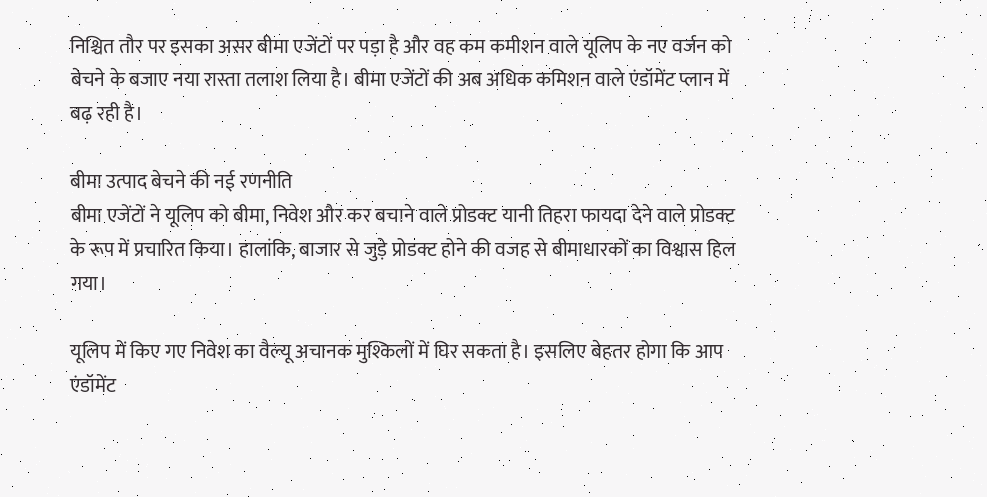निश्चित तौर पर इसका असर बीमा एजेंटों पर पड़ा है और वह कम कमीशन वाले यूलिप के नए वर्जन को बेचने के बजाए नया रास्ता तलाश लिया है। बीमा एजेंटों की अब अधिक कमिशन वाले एंडॉमेंट प्लान में बढ़ रही है।

बीमा उत्पाद बेचने की नई रणनीति
बीमा एजेंटों ने यूलिप को बीमा, निवेश और कर बचाने वाले प्रोडक्ट यानी तिहरा फायदा देने वाले प्रोडक्ट के रूप में प्रचारित किया। हालांकि, बाजार से जुड़े प्रोडक्ट होने की वजह से बीमाधारकों का विश्वास हिल गया।

यूलिप में किए गए निवेश का वैल्यू अचानक मुश्किलों में घिर सकता है। इसलिए बेहतर होगा कि आप एंडॉमेंट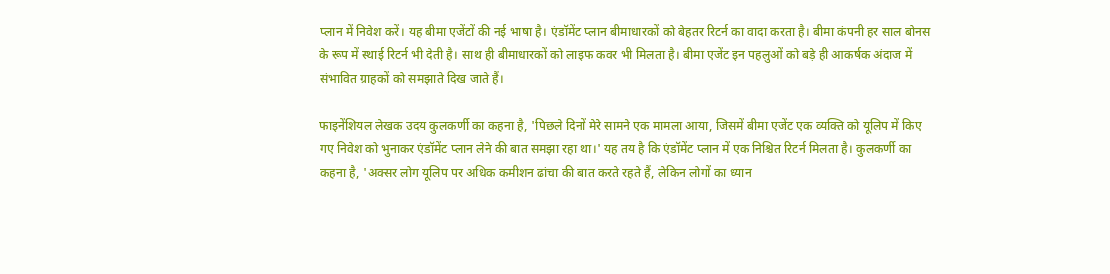प्लान में निवेश करें। यह बीमा एजेंटों की नई भाषा है। एंडॉमेंट प्लान बीमाधारकों को बेहतर रिटर्न का वादा करता है। बीमा कंपनी हर साल बोनस के रूप में स्थाई रिटर्न भी देती है। साथ ही बीमाधारकों को लाइफ कवर भी मिलता है। बीमा एजेंट इन पहलुओं को बड़े ही आकर्षक अंदाज में संभावित ग्राहकों को समझाते दिख जाते हैं।

फाइनेंशियल लेखक उदय कुलकर्णी का कहना है, 'पिछले दिनों मेरे सामने एक मामला आया, जिसमें बीमा एजेंट एक व्यक्ति को यूलिप में किए गए निवेश को भुनाकर एंडॉमेंट प्लान लेने की बात समझा रहा था।' यह तय है कि एंडॉमेंट प्लान में एक निश्चित रिटर्न मिलता है। कुलकर्णी का कहना है, 'अक्सर लोग यूलिप पर अधिक कमीशन ढांचा की बात करते रहते हैं, लेकिन लोगों का ध्यान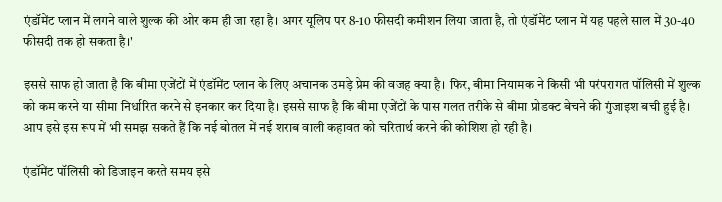एंडॉमेंट प्लान में लगने वाले शुल्क की ओर कम ही जा रहा है। अगर यूलिप पर 8-10 फीसदी कमीशन लिया जाता है, तो एंडॉमेंट प्लान में यह पहले साल में 30-40 फीसदी तक हो सकता है।'

इससे साफ हो जाता है कि बीमा एजेंटों में एंडॉमेंट प्लान के लिए अचानक उमड़े प्रेम की वजह क्या है। फिर, बीमा नियामक ने किसी भी परंपरागत पॉलिसी में शुल्क को कम करने या सीमा निर्धारित करने से इनकार कर दिया है। इससे साफ है कि बीमा एजेंटों के पास गलत तरीके से बीमा प्रोडक्ट बेचने की गुंजाइश बची हुई है। आप इसे इस रूप में भी समझ सकते हैं कि नई बोतल में नई शराब वाली कहावत को चरितार्थ करने की कोशिश हो रही है।

एंडॉमेंट पॉलिसी को डिजाइन करते समय इसे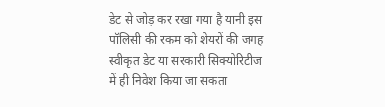डेट से जोड़ कर रखा गया है यानी इस पॉलिसी की रकम को शेयरों की जगह स्वीकृत डेट या सरकारी सिक्योरिटीज में ही निवेश किया जा सकता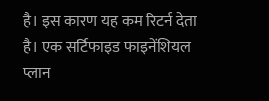है। इस कारण यह कम रिटर्न देता है। एक सर्टिफाइड फाइनेंशियल प्लान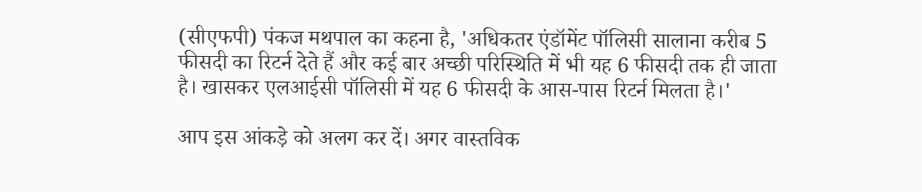(सीएफपी) पंकज मथपाल का कहना है, 'अधिकतर एंडॉमेंट पॉलिसी सालाना करीब 5 फीसदी का रिटर्न देते हैं और कई बार अच्छी परिस्थिति में भी यह 6 फीसदी तक ही जाता है। खासकर एलआईसी पॉलिसी में यह 6 फीसदी के आस-पास रिटर्न मिलता है।'

आप इस आंकड़े को अलग कर दें। अगर वास्तविक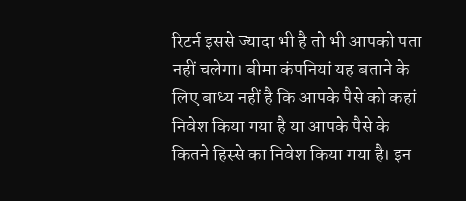रिटर्न इससे ज्यादा भी है तो भी आपको पता नहीं चलेगा। बीमा कंपनियां यह बताने के लिए बाध्य नहीं है कि आपके पैसे को कहां निवेश किया गया है या आपके पैसे के कितने हिस्से का निवेश किया गया है। इन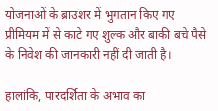योजनाओं के ब्राउशर में भुगतान किए गए प्रीमियम में से काटे गए शुल्क और बाकी बचे पैसे के निवेश की जानकारी नहीं दी जाती है।

हालांकि, पारदर्शिता के अभाव का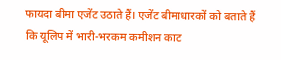फायदा बीमा एजेंट उठाते हैं। एजेंट बीमाधारकों को बताते हैं कि यूलिप में भारी-भरकम कमीशन काट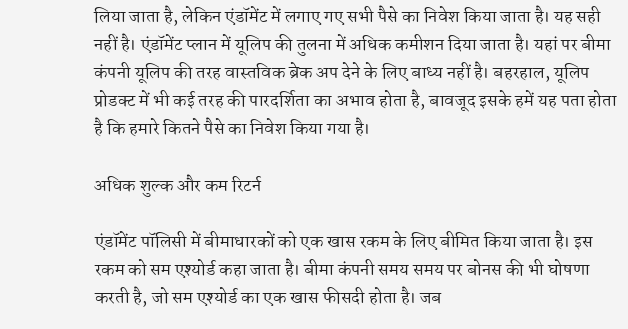लिया जाता है, लेकिन एंडॉमेंट में लगाए गए सभी पैसे का निवेश किया जाता है। यह सही नहीं है। एंडॉमेंट प्लान में यूलिप की तुलना में अधिक कमीशन दिया जाता है। यहां पर बीमा कंपनी यूलिप की तरह वास्तविक ब्रेक अप देने के लिए बाध्य नहीं है। बहरहाल, यूलिप प्रोडक्ट में भी कई तरह की पारदर्शिता का अभाव होता है, बावजूद इसके हमें यह पता होता है कि हमारे कितने पैसे का निवेश किया गया है।

अधिक शुल्क और कम रिटर्न

एंडॉमेंट पॉलिसी में बीमाधारकों को एक खास रकम के लिए बीमित किया जाता है। इस रकम को सम एश्योर्ड कहा जाता है। बीमा कंपनी समय समय पर बोनस की भी घोषणा करती है, जो सम एश्योर्ड का एक खास फीसदी होता है। जब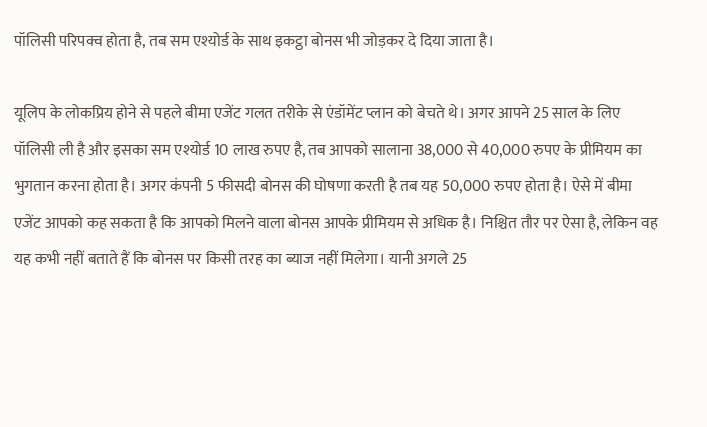पॉलिसी परिपक्व होता है, तब सम एश्योर्ड के साथ इकट्ठा बोनस भी जोड़कर दे दिया जाता है।

यूलिप के लोकप्रिय होने से पहले बीमा एजेंट गलत तरीके से एंडॉमेंट प्लान को बेचते थे। अगर आपने 25 साल के लिए पॉलिसी ली है और इसका सम एश्योर्ड 10 लाख रुपए है, तब आपको सालाना 38,000 से 40,000 रुपए के प्रीमियम का भुगतान करना होता है। अगर कंपनी 5 फीसदी बोनस की घोषणा करती है तब यह 50,000 रुपए होता है। ऐसे में बीमा एजेंट आपको कह सकता है कि आपको मिलने वाला बोनस आपके प्रीमियम से अधिक है। निश्चित तौर पर ऐसा है, लेकिन वह यह कभी नहीं बताते हैं कि बोनस पर किसी तरह का ब्याज नहीं मिलेगा। यानी अगले 25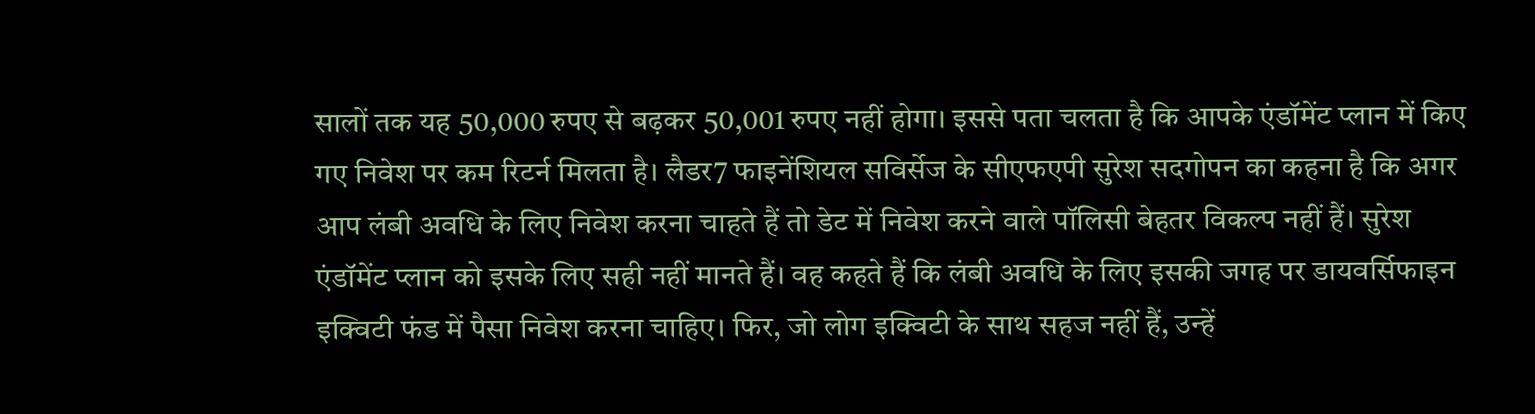सालों तक यह 50,000 रुपए से बढ़कर 50,001 रुपए नहीं होगा। इससे पता चलता है कि आपके एंडॉमेंट प्लान में किए गए निवेश पर कम रिटर्न मिलता है। लैडर7 फाइनेंशियल सविर्सेज के सीएफएपी सुरेश सदगोपन का कहना है कि अगर आप लंबी अवधि के लिए निवेश करना चाहते हैं तो डेट में निवेश करने वाले पॉलिसी बेहतर विकल्प नहीं हैं। सुरेश एंडॉमेंट प्लान को इसके लिए सही नहीं मानते हैं। वह कहते हैं कि लंबी अवधि के लिए इसकी जगह पर डायवर्सिफाइन इक्विटी फंड में पैसा निवेश करना चाहिए। फिर, जो लोग इक्विटी के साथ सहज नहीं हैं, उन्हें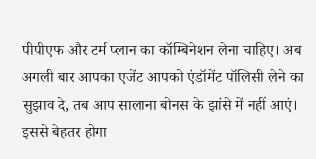पीपीएफ और टर्म प्लान का कॉम्बिनेशन लेना चाहिए। अब अगली बार आपका एजेंट आपको एंडॉमेंट पॉलिसी लेने का सुझाव दे, तब आप सालाना बोनस के झांसे में नहीं आएं। इससे बेहतर होगा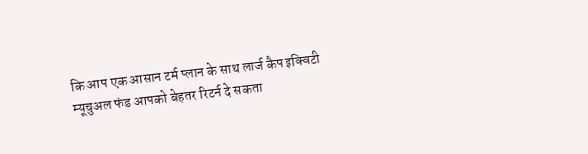कि आप एक आसान टर्म प्लान के साथ लार्ज कैप इक्विटी म्यूचुअल फंड आपको बेहतर रिटर्न दे सकता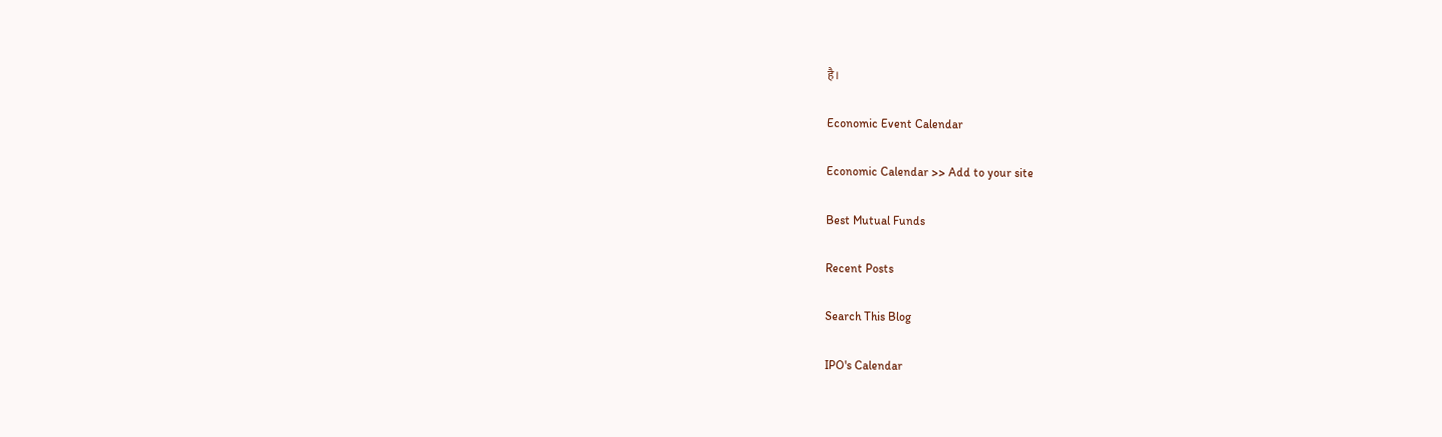है।

Economic Event Calendar

Economic Calendar >> Add to your site

Best Mutual Funds

Recent Posts

Search This Blog

IPO's Calendar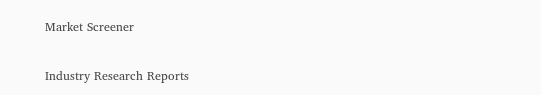Market Screener

Industry Research Reports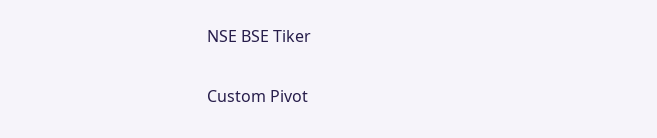NSE BSE Tiker

Custom Pivot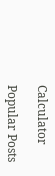Calculator

Popular Posts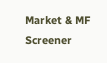Market & MF Screener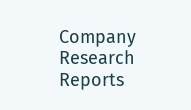Company Research Reports